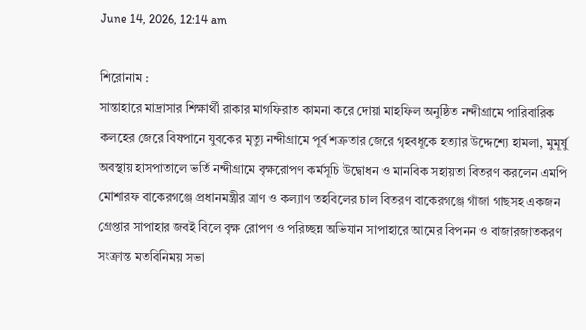June 14, 2026, 12:14 am

শিরোনাম :
সান্তাহারে মাদ্রাসার শিক্ষার্থী রাকার মাগফিরাত কামনা করে দোয়া মাহফিল অনুষ্ঠিত নন্দীগ্রামে পারিবারিক কলহের জেরে বিষপানে যুবকের মৃত্যু নন্দীগ্রামে পূর্ব শত্রুতার জেরে গৃহবধূকে হত্যার উদ্দেশ্যে হামলা, মুমূর্ষু অবস্থায় হাসপাতালে ভর্তি নন্দীগ্রামে বৃক্ষরোপণ কর্মসূচি উদ্বোধন ও মানবিক সহায়তা বিতরণ করলেন এমপি মোশারফ বাকেরগঞ্জে প্রধানমন্ত্রীর ত্রাণ ও কল্যাণ তহবিলের চাল বিতরণ বাকেরগঞ্জে গাঁজা গাছসহ একজন গ্রেপ্তার সাপাহার জবই বিলে বৃক্ষ রোপণ ও পরিচ্ছন্ন অভিযান সাপাহারে আমের বিপনন ও বাজারজাতকরণ সংক্রান্ত মতবিনিময় সভা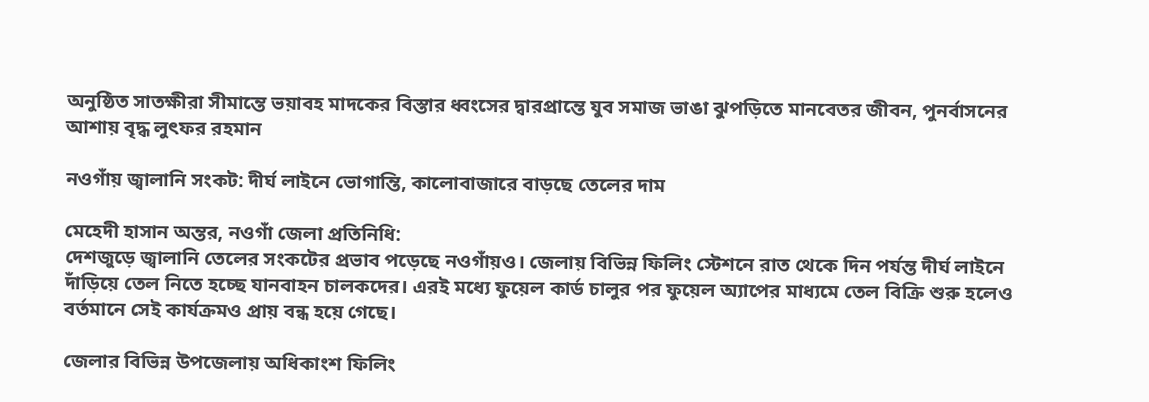অনুষ্ঠিত সাতক্ষীরা সীমান্তে ভয়াবহ মাদকের বিস্তার ধ্বংসের দ্বারপ্রান্তে যুব সমাজ ভাঙা ঝুপড়িতে মানবেতর জীবন, পুনর্বাসনের আশায় বৃদ্ধ লুৎফর রহমান

নওগাঁয় জ্বালানি সংকট: দীর্ঘ লাইনে ভোগান্তি, কালোবাজারে বাড়ছে তেলের দাম

মেহেদী হাসান অন্তর, নওগাঁ জেলা প্রতিনিধি:
দেশজুড়ে জ্বালানি তেলের সংকটের প্রভাব পড়েছে নওগাঁয়ও। জেলায় বিভিন্ন ফিলিং স্টেশনে রাত থেকে দিন পর্যন্ত দীর্ঘ লাইনে দাঁড়িয়ে তেল নিতে হচ্ছে যানবাহন চালকদের। এরই মধ্যে ফুয়েল কার্ড চালুর পর ফুয়েল অ্যাপের মাধ্যমে তেল বিক্রি শুরু হলেও বর্তমানে সেই কার্যক্রমও প্রায় বন্ধ হয়ে গেছে।

জেলার বিভিন্ন উপজেলায় অধিকাংশ ফিলিং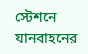স্টেশনে যানবাহনের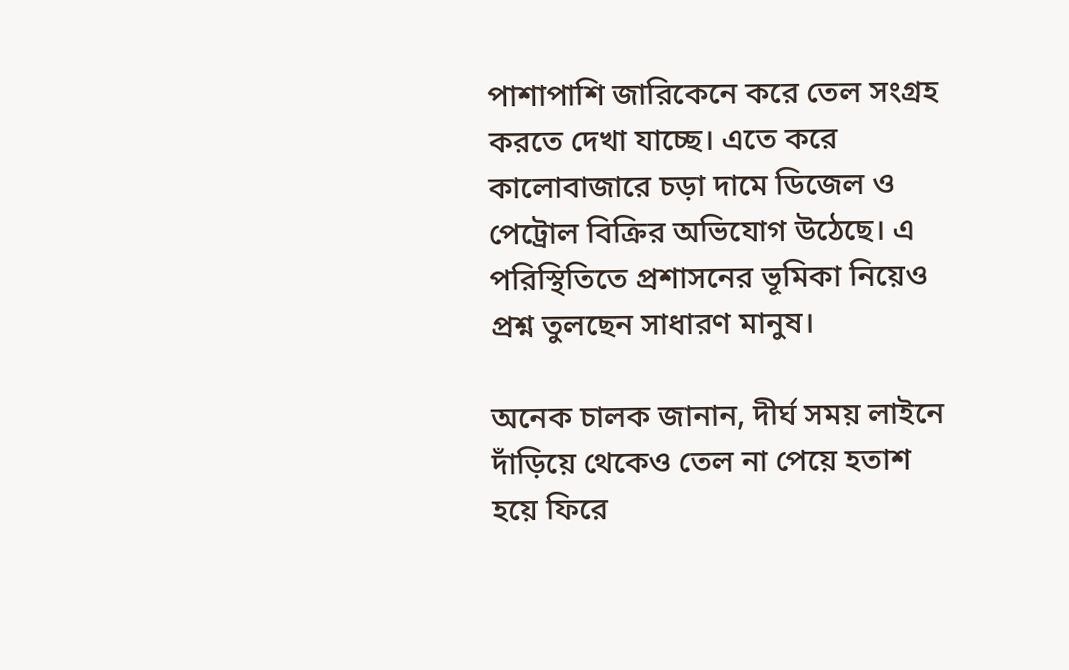পাশাপাশি জারিকেনে করে তেল সংগ্রহ করতে দেখা যাচ্ছে। এতে করে কালোবাজারে চড়া দামে ডিজেল ও পেট্রোল বিক্রির অভিযোগ উঠেছে। এ পরিস্থিতিতে প্রশাসনের ভূমিকা নিয়েও প্রশ্ন তুলছেন সাধারণ মানুষ।

অনেক চালক জানান, দীর্ঘ সময় লাইনে দাঁড়িয়ে থেকেও তেল না পেয়ে হতাশ হয়ে ফিরে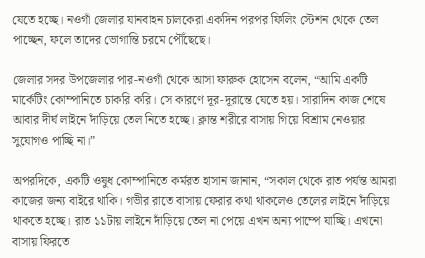যেতে হচ্ছে। নওগাঁ জেলার যানবাহন চালকেরা একদিন পরপর ফিলিং স্টেশন থেকে তেল পাচ্ছেন, ফলে তাদের ভোগান্তি চরমে পৌঁছেছে।

জেলার সদর উপজেলার পার-নওগাঁ থেকে আসা ফারুক হোসেন বলেন, “আমি একটি মার্কেটিং কোম্পানিতে চাকরি করি। সে কারণে দূর-দূরান্তে যেতে হয়। সারাদিন কাজ শেষে আবার দীর্ঘ লাইনে দাঁড়িয়ে তেল নিতে হচ্ছে। ক্লান্ত শরীরে বাসায় গিয়ে বিশ্রাম নেওয়ার সুযোগও পাচ্ছি না।”

অপরদিকে, একটি ওষুধ কোম্পানিতে কর্মরত হাসান জানান, “সকাল থেকে রাত পর্যন্ত আমরা কাজের জন্য বাইরে থাকি। গভীর রাতে বাসায় ফেরার কথা থাকলেও তেলের লাইনে দাঁড়িয়ে থাকতে হচ্ছে। রাত ১১টায় লাইনে দাঁড়িয়ে তেল না পেয়ে এখন অন্য পাম্পে যাচ্ছি। এখনো বাসায় ফিরতে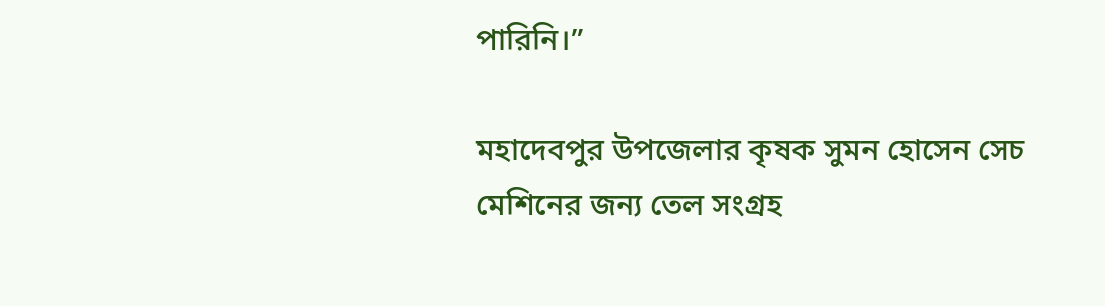পারিনি।”

মহাদেবপুর উপজেলার কৃষক সুমন হোসেন সেচ মেশিনের জন্য তেল সংগ্রহ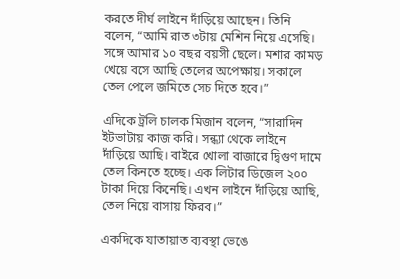করতে দীর্ঘ লাইনে দাঁড়িয়ে আছেন। তিনি বলেন, “আমি রাত ৩টায় মেশিন নিয়ে এসেছি। সঙ্গে আমার ১০ বছর বয়সী ছেলে। মশার কামড় খেয়ে বসে আছি তেলের অপেক্ষায়। সকালে তেল পেলে জমিতে সেচ দিতে হবে।”

এদিকে ট্রলি চালক মিজান বলেন, “সারাদিন ইটভাটায় কাজ করি। সন্ধ্যা থেকে লাইনে দাঁড়িয়ে আছি। বাইরে খোলা বাজারে দ্বিগুণ দামে তেল কিনতে হচ্ছে। এক লিটার ডিজেল ২০০ টাকা দিয়ে কিনেছি। এখন লাইনে দাঁড়িয়ে আছি, তেল নিয়ে বাসায় ফিরব।”

একদিকে যাতায়াত ব্যবস্থা ভেঙে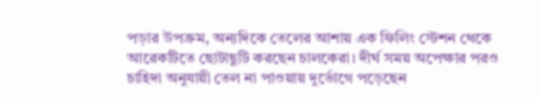পড়ার উপক্রম, অন্যদিকে তেলের আশায় এক ফিলিং স্টেশন থেকে আরেকটিতে ছোটাছুটি করছেন চালকেরা। দীর্ঘ সময় অপেক্ষার পরও চাহিদা অনুযায়ী তেল না পাওয়ায় দুর্ভোগে পড়েছেন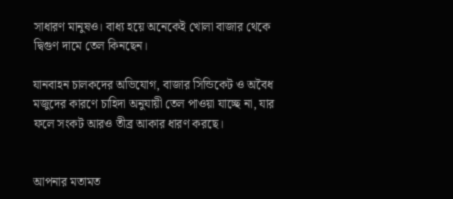সাধারণ মানুষও। বাধ্য হয়ে অনেকেই খোলা বাজার থেকে দ্বিগুণ দামে তেল কিনছেন।

যানবাহন চালকদের অভিযোগ, বাজার সিন্ডিকেট ও অবৈধ মজুদের কারণে চাহিদা অনুযায়ী তেল পাওয়া যাচ্ছে না, যার ফলে সংকট আরও তীব্র আকার ধারণ করছে।


আপনার মতামত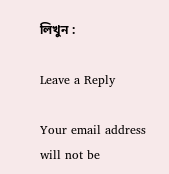লিখুন :

Leave a Reply

Your email address will not be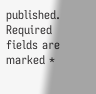published. Required fields are marked *